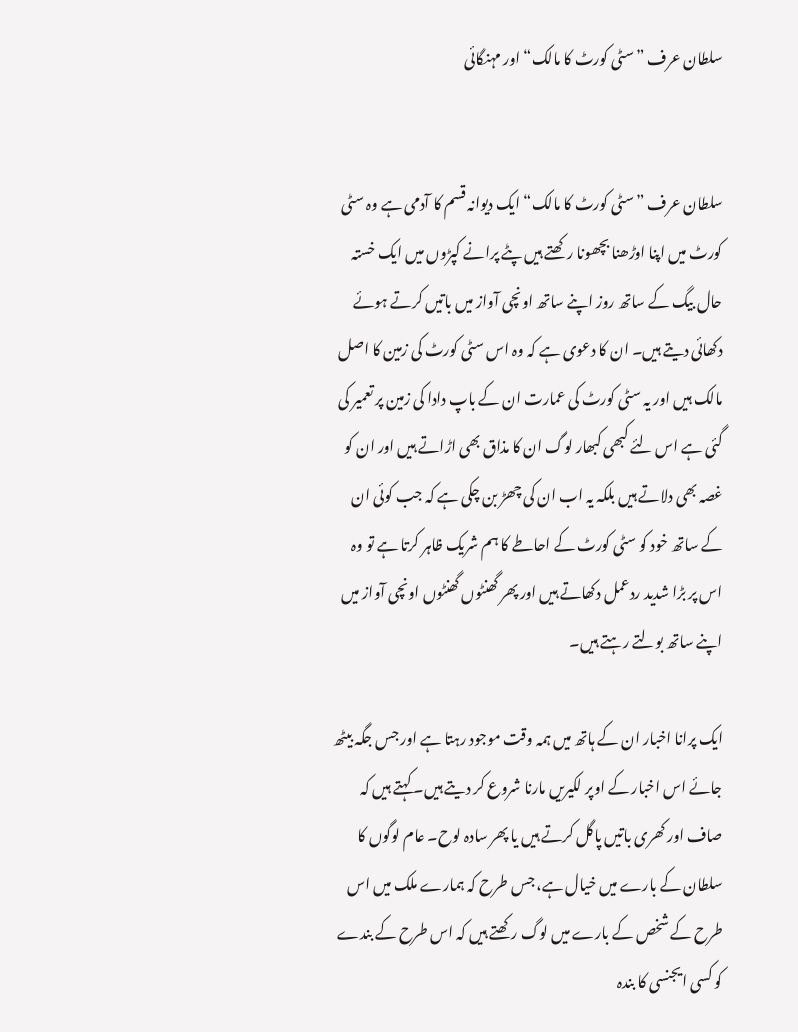سلطان عرف ”سٹی کورٹ کا مالک“ اور مہنگائی


سلطان عرف ”سٹی کورٹ کا مالک“ ایک دیوانہ قسم کا آدمی ہے وہ سٹی کورٹ میں اپنا اوڑھنا بچھونا رکھتے ہیں پٹے پرانے کپڑوں میں ایک خستہ حال بیگ کے ساتھ روز اپنے ساتھ اونچی آواز میں باتیں کرتے ہوئے دکھائی دیتے ہیں۔ ان کا دعوی ہے کہ وہ اس سٹی کورٹ کی زمین کا اصل مالک ہیں اور یہ سٹی کورٹ کی عمارت ان کے باپ دادا کی زمین پر تعمیر کی گئی ہے اس لئے کبھی کبھار لوگ ان کا مذاق بھی اڑاتے ہیں اور ان کو غصہ بھی دلاتے ہیں بلکہ یہ اب ان کی چھڑ بن چکی ہے کہ جب کوئی ان کے ساتھ خود کو سٹی کورٹ کے احاطے کا ہم شریک ظاہر کرتا ہے تو وہ اس پر بڑا شدید ردعمل دکھاتے ہیں اور پھر گھنٹوں گھنٹوں اونچی آواز میں اپنے ساتھ بولتے رہتے ہیں۔

ایک پرانا اخبار ان کے ہاتھ میں ہمہ وقت موجود رہتا ہے اور جس جگہ بیٹھ جائے اس اخبار کے اوپر لکیریں مارنا شروع کر دیتے ہیں۔ کہتے ہیں کہ صاف اور کھری باتیں پاگل کرتے ہیں یا پھر سادہ لوح۔ عام لوگوں کا سلطان کے بارے میں خیال ہے، جس طرح کہ ہمارے ملک میں اس طرح کے شخص کے بارے میں لوگ رکھتے ہیں کہ اس طرح کے بندے کو کسی ایجنسی کا بندہ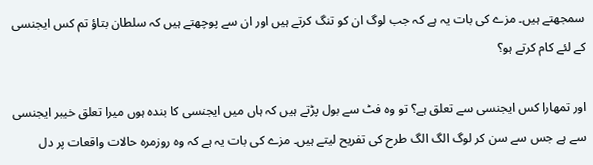سمجھتے ہیں۔ مزے کی بات یہ ہے کہ جب لوگ ان کو تنگ کرتے ہیں اور ان سے پوچھتے ہیں کہ سلطان بتاؤ تم کس ایجنسی کے لئے کام کرتے ہو؟

اور تمھارا کس ایجنسی سے تعلق ہے؟ تو وہ فٹ سے بول پڑتے ہیں کہ ہاں میں ایجنسی کا بندہ ہوں میرا تعلق خیبر ایجنسی سے ہے جس سے سن کر لوگ الگ الگ طرح کی تفریح لیتے ہیں۔ مزے کی بات یہ ہے کہ وہ روزمرہ حالات واقعات پر دل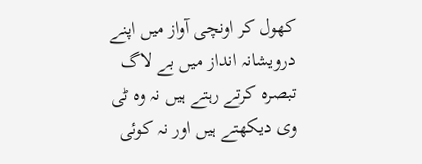کھول کر اونچی آواز میں اپنے درویشانہ انداز میں بے لاگ تبصرہ کرتے رہتے ہیں نہ وہ ٹی وی دیکھتے ہیں اور نہ کوئی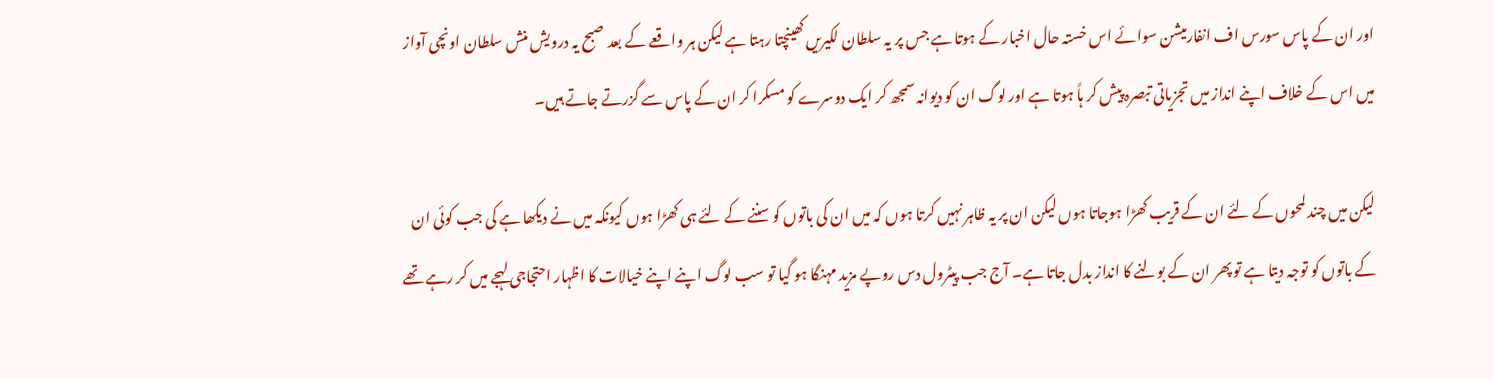اور ان کے پاس سورس اف انفارمیشن سوائے اس خستہ حال اخبار کے ہوتا ہے جس پر یہ سلطان لکیریں کھینچتا رہتا ہے لیکن ہر واقعے کے بعد صبح یہ درویش منش سلطان اونچی آواز میں اس کے خلاف اپنے انداز میں تجزیاتی تبصرہ پیش کر ہاً ہوتا ہے اور لوگ ان کو دیوانہ سمجھ کر ایک دوسرے کو مسکرا کر ان کے پاس سے گزرتے جاتے ہیں۔

لیکن میں چند لمحوں کے لئے ان کے قریب کھڑا ہوجاتا ہوں لیکن ان پر یہ ظاہر نہیں کرتا ہوں کہ میں ان کی باتوں کو سننے کے لئے ہی کھڑا ہوں کیونکہ میں نے دیکھا ہے کی جب کوئی ان کے باتوں کو توجہ دیتا ہے تو پھر ان کے بولنے کا انداز بدل جاتا ہے۔ آج جب پیٹرول دس روپے مزید مہنگا ہو گیا تو سب لوگ اپنے اپنے خیالات کا اظہار احتجاجی لہجے میں کر رہے تھے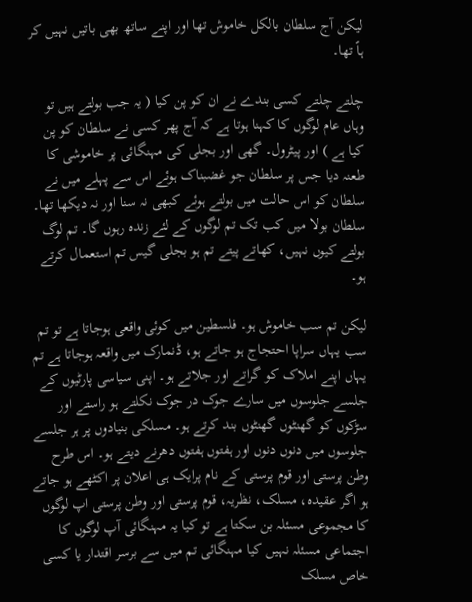لیکن آج سلطان بالکل خاموش تھا اور اپنے ساتھ بھی باتیں نہیں کر ہاً تھا۔

چلتے چلتے کسی بندے نے ان کو پن کیا ( یہ جب بولتے ہیں تو وہاں عام لوگوں کا کہنا ہوتا ہے کہ آج پھر کسی نے سلطان کو پن کیا ہے ) اور پیٹرول۔ گھی اور بجلی کی مہنگائی پر خاموشی کا طعنہ دیا جس پر سلطان جو غضبناک ہوئے اس سے پہلے میں نے سلطان کو اس حالت میں بولتے ہوئے کبھی نہ سنا اور نہ دیکھا تھا۔ سلطان بولا میں کب تک تم لوگوں کے لئے زندہ رہوں گا۔ تم لوگ بولتے کیوں نہیں، کھاتے پیتے تم ہو بجلی گیس تم استعمال کرتے ہو۔

لیکن تم سب خاموش ہو۔ فلسطین میں کوئی واقعی ہوجاتا ہے تو تم سب یہاں سراپا احتجاج ہو جاتے ہو، ڈنمارک میں واقعہ ہوجاتا ہے تم یہاں اپنے املاک کو گراتے اور جلاتے ہو۔ اپنی سیاسی پارٹیوں کے جلسے جلوسوں میں سارے جوک در جوک نکلتے ہو راستے اور سڑکوں کو گھنٹوں گھنٹوں بند کرتے ہو۔ مسلکی بنیادوں پر ہر جلسے جلوسوں میں دنوں دنوں اور ہفتوں ہفتوں دھرنے دیتے ہو۔ اس طرح وطن پرستی اور قوم پرستی کے نام پرایک ہی اعلان پر اکٹھے ہو جاتے ہو اگر عقیدہ، مسلک، نظریہ، قوم پرستی اور وطن پرستی اپ لوگوں کا مجموعی مسئلہ بن سکتا ہے تو کیا یہ مہنگائی آپ لوگوں کا اجتماعی مسئلہ نہیں کیا مہنگائی تم میں سے برسر اقتدار یا کسی خاص مسلک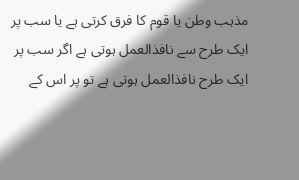مذہب وطن یا قوم کا فرق کرتی ہے یا سب پر ایک طرح سے نافذالعمل ہوتی ہے اگر سب پر ایک طرح نافذالعمل ہوتی ہے تو پر اس کے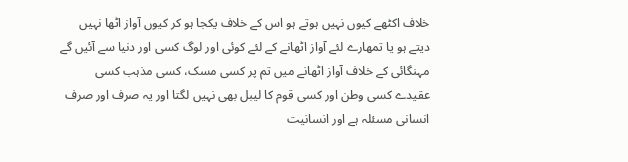خلاف اکٹھے کیوں نہیں ہوتے ہو اس کے خلاف یکجا ہو کر کیوں آواز اٹھا نہیں دیتے ہو یا تمھارے لئے آواز اٹھانے کے لئے کوئی اور لوگ کسی اور دنیا سے آئیں گے مہنگائی کے خلاف آواز اٹھانے میں تم پر کسی مسک، کسی مذہب کسی عقیدے کسی وطن اور کسی قوم کا لیبل بھی نہیں لگتا اور یہ صرف اور صرف انسانی مسئلہ ہے اور انسانیت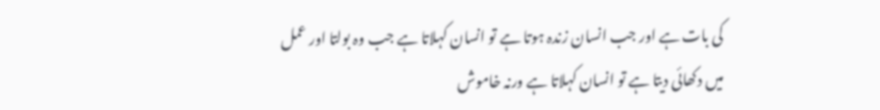کی بات ہے اور جب انسان زندہ ہوتا ہے تو انسان کہلاتا ہے جب وہ بولتا اور عمل میں دکھائی دیتا ہے تو انسان کہلاتا ہے ورنہ خاموش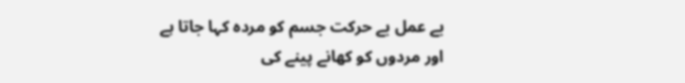بے عمل بے حرکت جسم کو مردہ کہا جاتا ہے اور مردوں کو کھانے پینے کی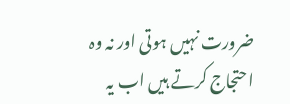ضرورت نہیں ہوتی اور نہ وہ احتجاج کرتے ہیں اب یہ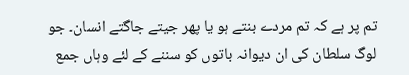تم پر ہے کہ تم مردے بنتے ہو یا پھر جیتے جاگتے انسان۔ جو لوگ سلطان کی ان دیوانہ باتوں کو سننے کے لئے وہاں جمع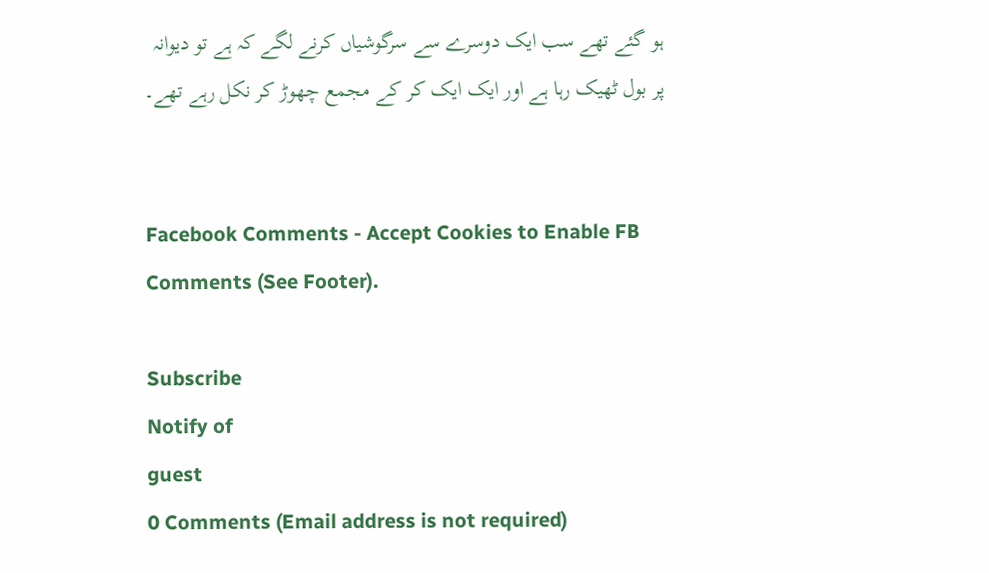ہو گئے تھے سب ایک دوسرے سے سرگوشیاں کرنے لگے کہ ہے تو دیوانہ پر بول ٹھیک رہا ہے اور ایک ایک کر کے مجمع چھوڑ کر نکل رہے تھے۔


Facebook Comments - Accept Cookies to Enable FB Comments (See Footer).

Subscribe
Notify of
guest
0 Comments (Email address is not required)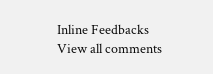Inline Feedbacks
View all comments